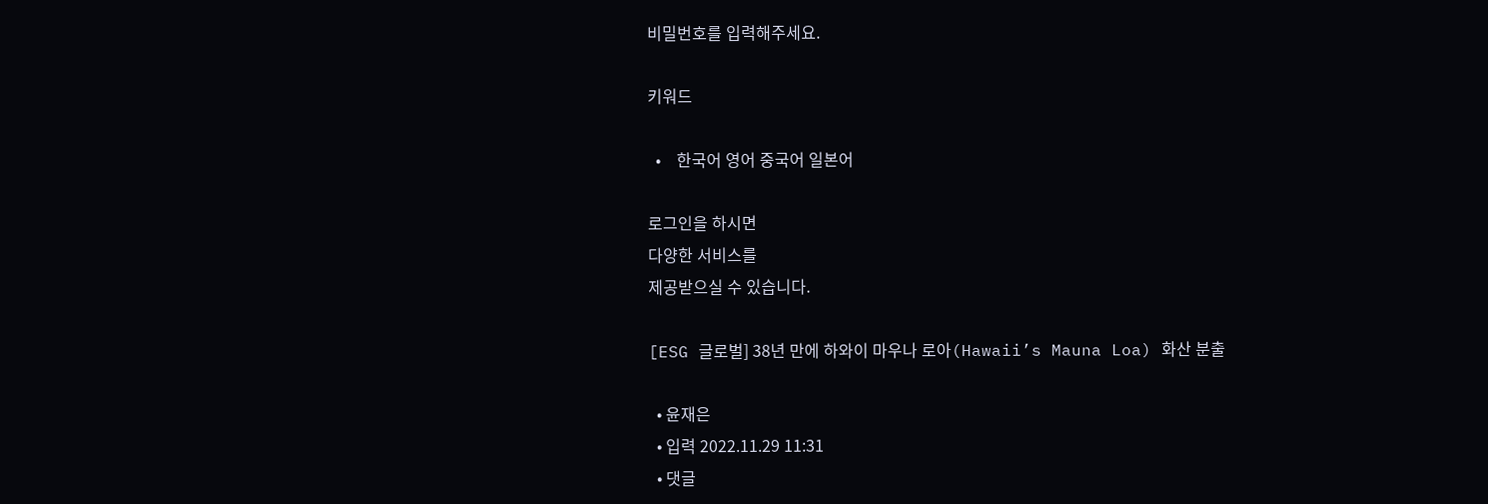비밀번호를 입력해주세요.

키워드

  •    한국어 영어 중국어 일본어

로그인을 하시면
다양한 서비스를
제공받으실 수 있습니다.

[ESG 글로벌] 38년 만에 하와이 마우나 로아(Hawaii’s Mauna Loa) 화산 분출

  • 윤재은
  • 입력 2022.11.29 11:31
  • 댓글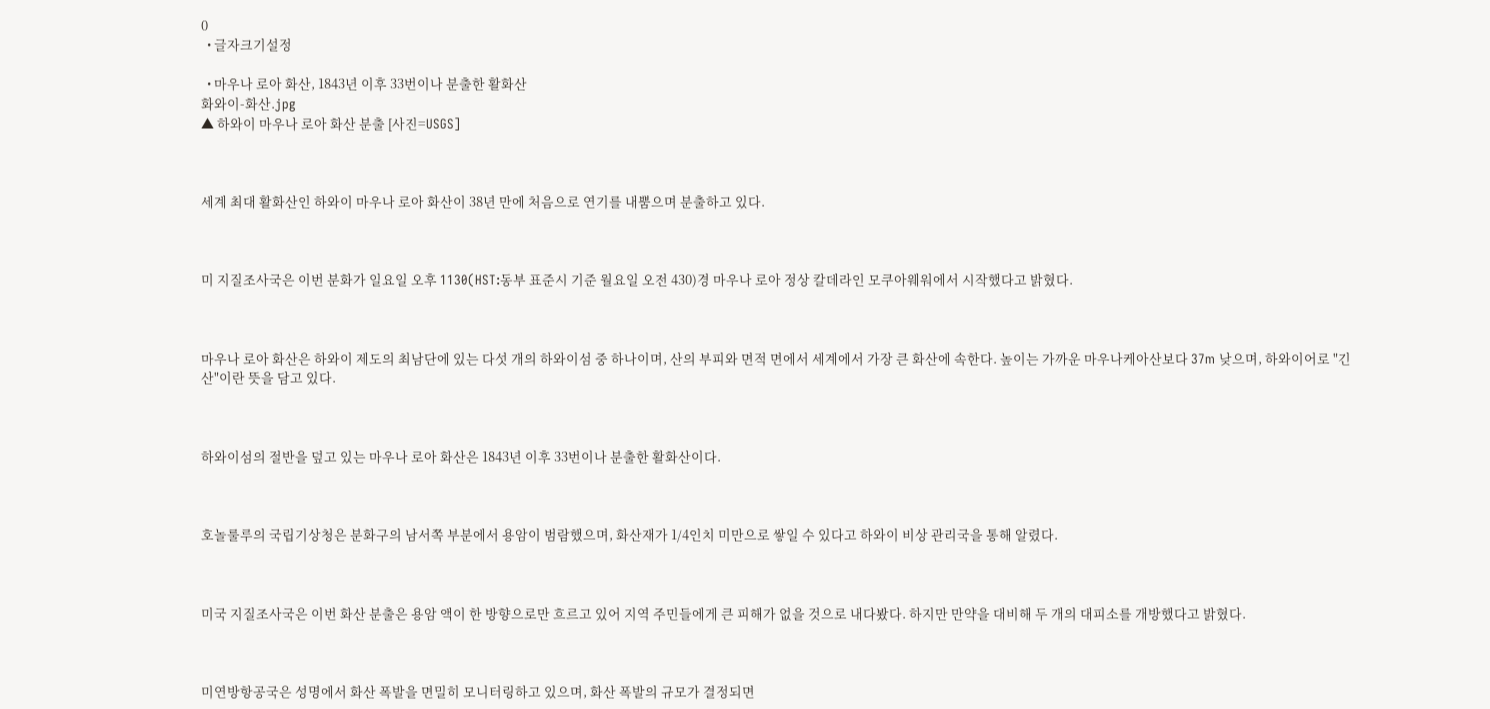0
  • 글자크기설정

  • 마우나 로아 화산, 1843년 이후 33번이나 분출한 활화산
화와이-화산.jpg
▲ 하와이 마우나 로아 화산 분출 [사진=USGS]



세계 최대 활화산인 하와이 마우나 로아 화산이 38년 만에 처음으로 연기를 내뿜으며 분출하고 있다.



미 지질조사국은 이번 분화가 일요일 오후 1130(HST:동부 표준시 기준 월요일 오전 430)경 마우나 로아 정상 칼데라인 모쿠아웨워에서 시작했다고 밝혔다.



마우나 로아 화산은 하와이 제도의 최남단에 있는 다섯 개의 하와이섬 중 하나이며, 산의 부피와 면적 면에서 세계에서 가장 큰 화산에 속한다. 높이는 가까운 마우나케아산보다 37m 낮으며, 하와이어로 "긴 산"이란 뜻을 담고 있다.



하와이섬의 절반을 덮고 있는 마우나 로아 화산은 1843년 이후 33번이나 분출한 활화산이다.



호놀룰루의 국립기상청은 분화구의 남서쪽 부분에서 용암이 범람했으며, 화산재가 1/4인치 미만으로 쌓일 수 있다고 하와이 비상 관리국을 통해 알렸다.



미국 지질조사국은 이번 화산 분출은 용암 액이 한 방향으로만 흐르고 있어 지역 주민들에게 큰 피해가 없을 것으로 내다봤다. 하지만 만약을 대비해 두 개의 대피소를 개방했다고 밝혔다.



미연방항공국은 성명에서 화산 폭발을 면밀히 모니터링하고 있으며, 화산 폭발의 규모가 결정되면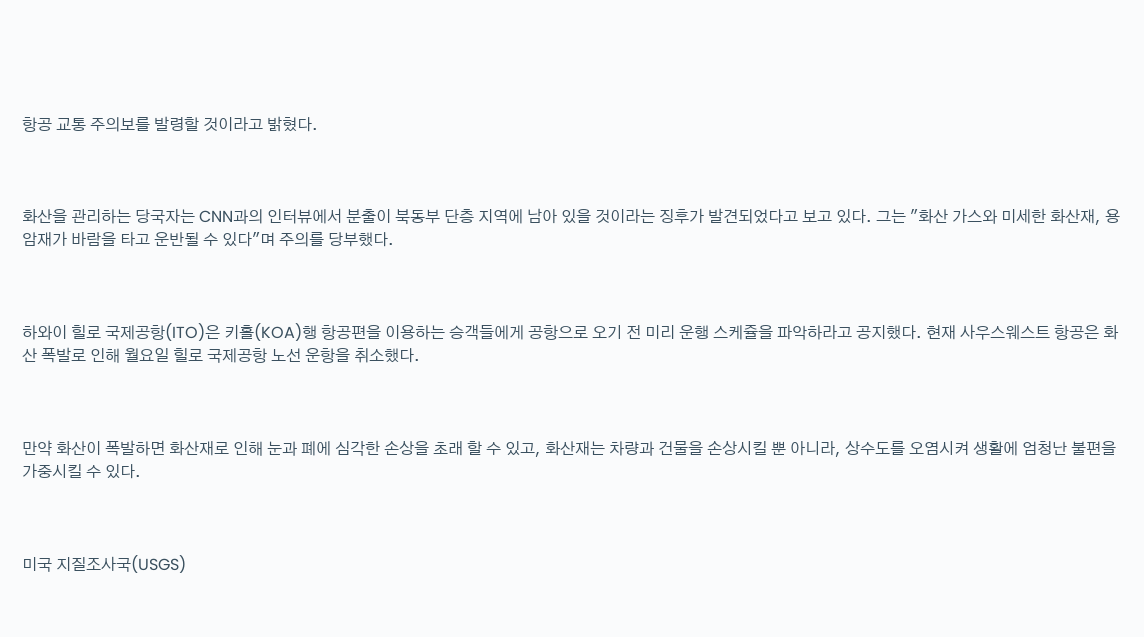항공 교통 주의보를 발령할 것이라고 밝혔다.



화산을 관리하는 당국자는 CNN과의 인터뷰에서 분출이 북동부 단층 지역에 남아 있을 것이라는 징후가 발견되었다고 보고 있다. 그는 "화산 가스와 미세한 화산재, 용암재가 바람을 타고 운반될 수 있다"며 주의를 당부했다.



하와이 힐로 국제공항(ITO)은 키홀(KOA)행 항공편을 이용하는 승객들에게 공항으로 오기 전 미리 운행 스케쥴을 파악하라고 공지했다. 현재 사우스웨스트 항공은 화산 폭발로 인해 월요일 힐로 국제공항 노선 운항을 취소했다.



만약 화산이 폭발하면 화산재로 인해 눈과 폐에 심각한 손상을 초래 할 수 있고, 화산재는 차량과 건물을 손상시킬 뿐 아니라, 상수도를 오염시켜 생활에 엄청난 불편을 가중시킬 수 있다.



미국 지질조사국(USGS)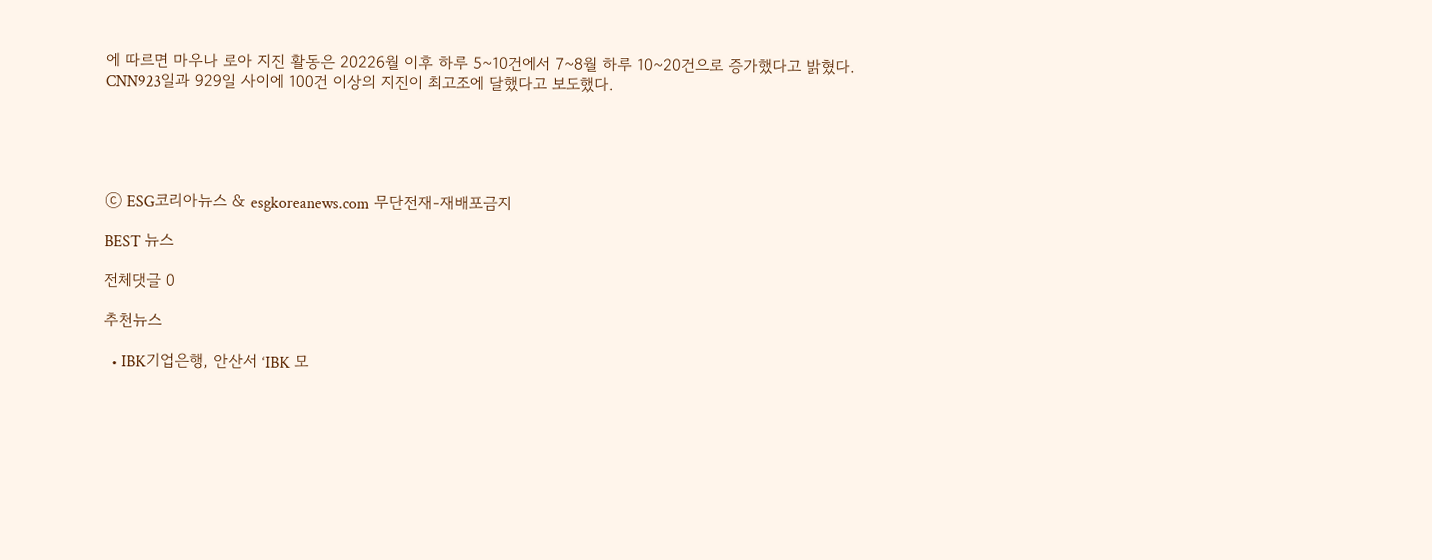에 따르면 마우나 로아 지진 활동은 20226월 이후 하루 5~10건에서 7~8월 하루 10~20건으로 증가했다고 밝혔다. CNN923일과 929일 사이에 100건 이상의 지진이 최고조에 달했다고 보도했다.





ⓒ ESG코리아뉴스 & esgkoreanews.com 무단전재-재배포금지

BEST 뉴스

전체댓글 0

추천뉴스

  • IBK기업은행, 안산서 ‘IBK 모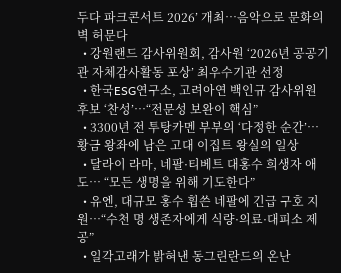두다 파크콘서트 2026’ 개최…음악으로 문화의 벽 허문다
  • 강원랜드 감사위원회, 감사원 ‘2026년 공공기관 자체감사활동 포상’ 최우수기관 선정
  • 한국ESG연구소, 고려아연 백인규 감사위원 후보 ‘찬성’…“전문성 보완이 핵심”
  • 3300년 전 투탕카멘 부부의 ‘다정한 순간’… 황금 왕좌에 남은 고대 이집트 왕실의 일상
  • 달라이 라마, 네팔·티베트 대홍수 희생자 애도… “모든 생명을 위해 기도한다”
  • 유엔, 대규모 홍수 휩쓴 네팔에 긴급 구호 지원…“수천 명 생존자에게 식량·의료·대피소 제공”
  • 일각고래가 밝혀낸 동그린란드의 온난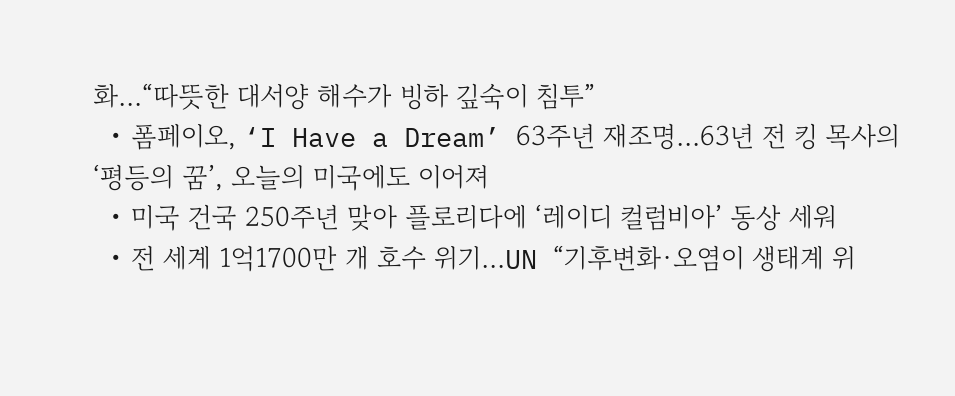화…“따뜻한 대서양 해수가 빙하 깊숙이 침투”
  • 폼페이오, ‘I Have a Dream’ 63주년 재조명…63년 전 킹 목사의 ‘평등의 꿈’, 오늘의 미국에도 이어져
  • 미국 건국 250주년 맞아 플로리다에 ‘레이디 컬럼비아’ 동상 세워
  • 전 세계 1억1700만 개 호수 위기…UN “기후변화·오염이 생태계 위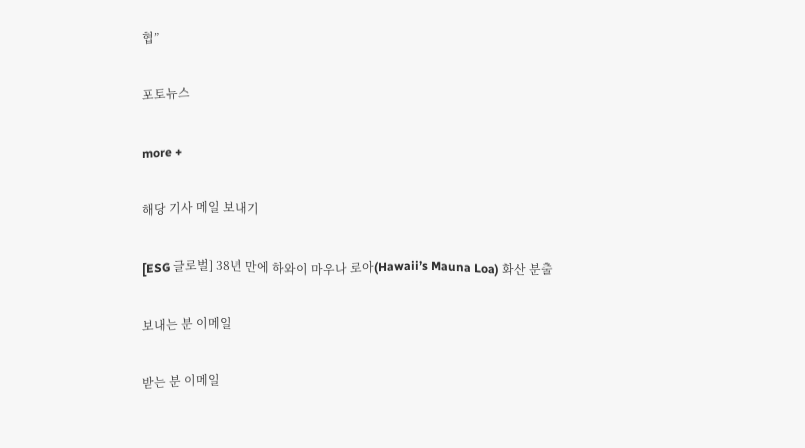협”

포토뉴스

more +

해당 기사 메일 보내기

[ESG 글로벌] 38년 만에 하와이 마우나 로아(Hawaii’s Mauna Loa) 화산 분출

보내는 분 이메일

받는 분 이메일